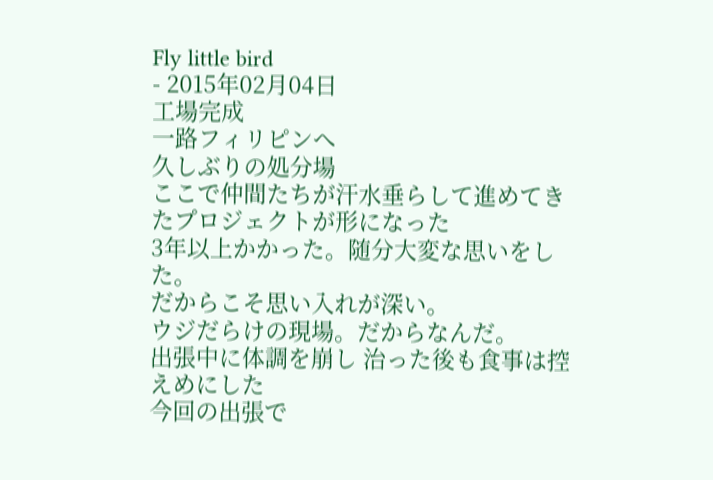Fly little bird
- 2015年02月04日
工場完成
一路フィリピンへ
久しぶりの処分場
ここで仲間たちが汗水垂らして進めてきたプロジェクトが形になった
3年以上かかった。随分大変な思いをした。
だからこそ思い入れが深い。
ウジだらけの現場。だからなんだ。
出張中に体調を崩し 治った後も食事は控えめにした
今回の出張で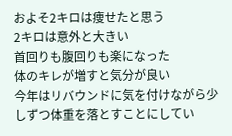およそ2キロは痩せたと思う
2キロは意外と大きい
首回りも腹回りも楽になった
体のキレが増すと気分が良い
今年はリバウンドに気を付けながら少しずつ体重を落とすことにしてい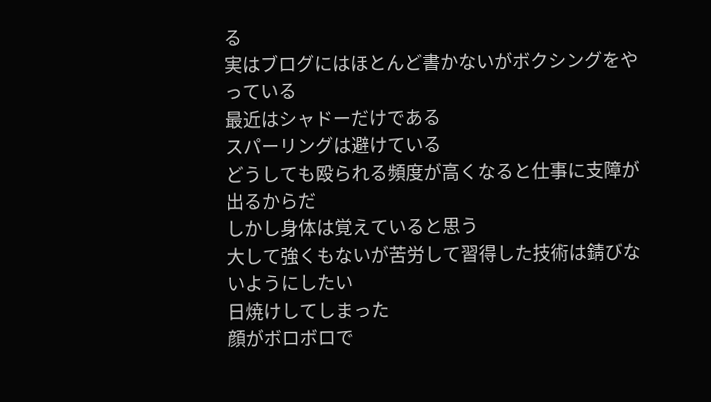る
実はブログにはほとんど書かないがボクシングをやっている
最近はシャドーだけである
スパーリングは避けている
どうしても殴られる頻度が高くなると仕事に支障が出るからだ
しかし身体は覚えていると思う
大して強くもないが苦労して習得した技術は錆びないようにしたい
日焼けしてしまった
顔がボロボロで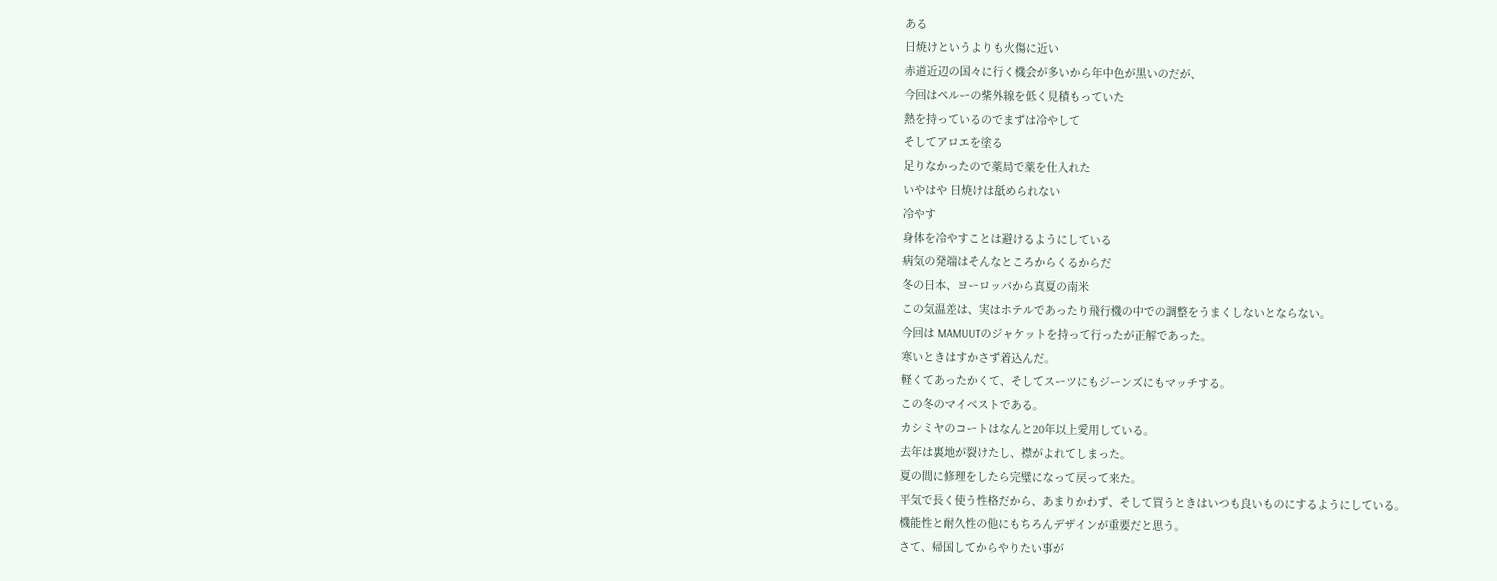ある
日焼けというよりも火傷に近い
赤道近辺の国々に行く機会が多いから年中色が黒いのだが、
今回はペルーの紫外線を低く見積もっていた
熱を持っているのでまずは冷やして
そしてアロエを塗る
足りなかったので薬局で薬を仕入れた
いやはや 日焼けは舐められない
冷やす
身体を冷やすことは避けるようにしている
病気の発端はそんなところからくるからだ
冬の日本、ヨーロッパから真夏の南米
この気温差は、実はホテルであったり飛行機の中での調整をうまくしないとならない。
今回は MAMUUTのジャケットを持って行ったが正解であった。
寒いときはすかさず着込んだ。
軽くてあったかくて、そしてスーツにもジーンズにもマッチする。
この冬のマイベストである。
カシミヤのコートはなんと20年以上愛用している。
去年は裏地が裂けたし、襟がよれてしまった。
夏の間に修理をしたら完璧になって戻って来た。
平気で長く使う性格だから、あまりかわず、そして買うときはいつも良いものにするようにしている。
機能性と耐久性の他にもちろんデザインが重要だと思う。
さて、帰国してからやりたい事が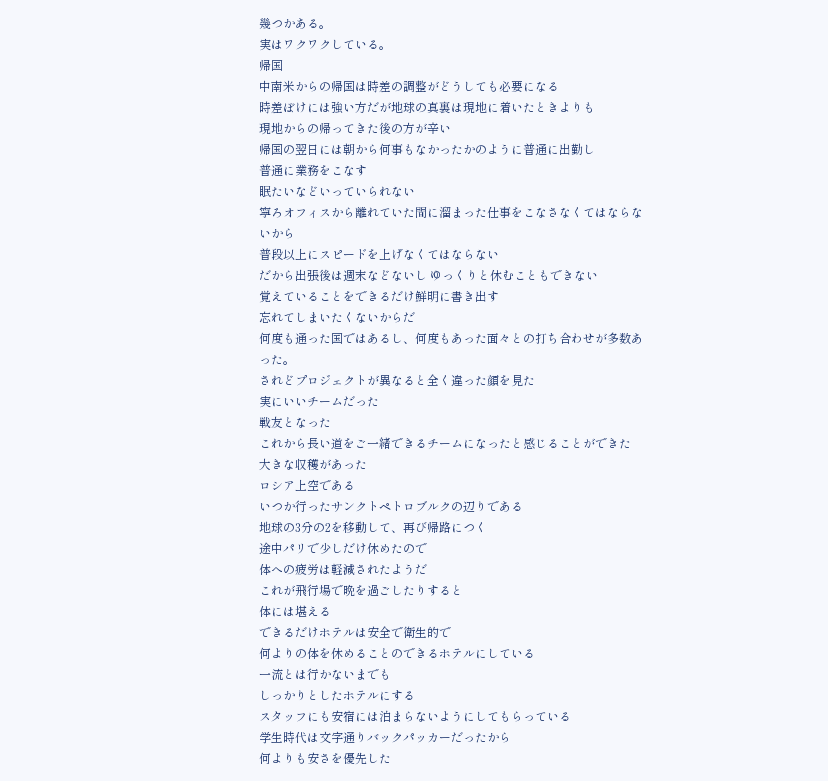幾つかある。
実はワクワクしている。
帰国
中南米からの帰国は時差の調整がどうしても必要になる
時差ぼけには強い方だが地球の真裏は現地に着いたときよりも
現地からの帰ってきた後の方が辛い
帰国の翌日には朝から何事もなかったかのように普通に出勤し
普通に業務をこなす
眠たいなどいっていられない
寧ろオフィスから離れていた間に溜まった仕事をこなさなくてはならないから
普段以上にスピードを上げなくてはならない
だから出張後は週末などないし ゆっくりと休むこともできない
覚えていることをできるだけ鮮明に書き出す
忘れてしまいたくないからだ
何度も通った国ではあるし、何度もあった面々との打ち合わせが多数あった。
されどプロジェクトが異なると全く違った顔を見た
実にいいチームだった
戦友となった
これから長い道をご一緒できるチームになったと感じることができた
大きな収穫があった
ロシア上空である
いつか行ったサンクトペトロブルクの辺りである
地球の3分の2を移動して、再び帰路につく
途中パリで少しだけ休めたので
体への疲労は軽減されたようだ
これが飛行場で晩を過ごしたりすると
体には堪える
できるだけホテルは安全で衛生的で
何よりの体を休めることのできるホテルにしている
一流とは行かないまでも
しっかりとしたホテルにする
スタッフにも安宿には泊まらないようにしてもらっている
学生時代は文字通りバックパッカーだったから
何よりも安さを優先した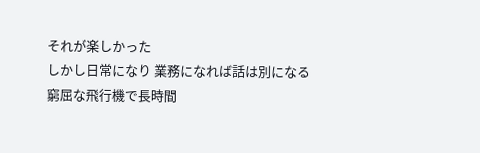それが楽しかった
しかし日常になり 業務になれば話は別になる
窮屈な飛行機で長時間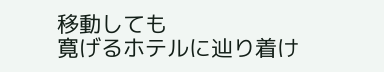移動しても
寛げるホテルに辿り着け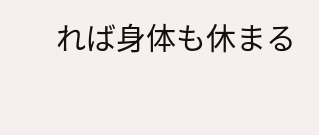れば身体も休まる